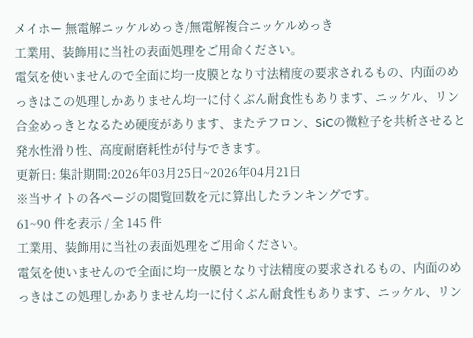メイホー 無電解ニッケルめっき/無電解複合ニッケルめっき
工業用、装飾用に当社の表面処理をご用命ください。
電気を使いませんので全面に均一皮膜となり寸法精度の要求されるもの、内面のめっきはこの処理しかありません均一に付くぶん耐食性もあります、ニッケル、リン合金めっきとなるため硬度があります、またテフロン、SiCの微粒子を共析させると発水性滑り性、高度耐磨耗性が付与できます。
更新日: 集計期間:2026年03月25日~2026年04月21日
※当サイトの各ページの閲覧回数を元に算出したランキングです。
61~90 件を表示 / 全 145 件
工業用、装飾用に当社の表面処理をご用命ください。
電気を使いませんので全面に均一皮膜となり寸法精度の要求されるもの、内面のめっきはこの処理しかありません均一に付くぶん耐食性もあります、ニッケル、リン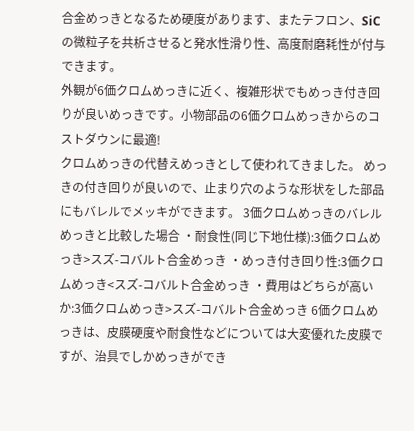合金めっきとなるため硬度があります、またテフロン、SiCの微粒子を共析させると発水性滑り性、高度耐磨耗性が付与できます。
外観が6価クロムめっきに近く、複雑形状でもめっき付き回りが良いめっきです。小物部品の6価クロムめっきからのコストダウンに最適!
クロムめっきの代替えめっきとして使われてきました。 めっきの付き回りが良いので、止まり穴のような形状をした部品にもバレルでメッキができます。 3価クロムめっきのバレルめっきと比較した場合 ・耐食性(同じ下地仕様):3価クロムめっき>スズ-コバルト合金めっき ・めっき付き回り性:3価クロムめっき<スズ-コバルト合金めっき ・費用はどちらが高いか:3価クロムめっき>スズ-コバルト合金めっき 6価クロムめっきは、皮膜硬度や耐食性などについては大変優れた皮膜ですが、治具でしかめっきができ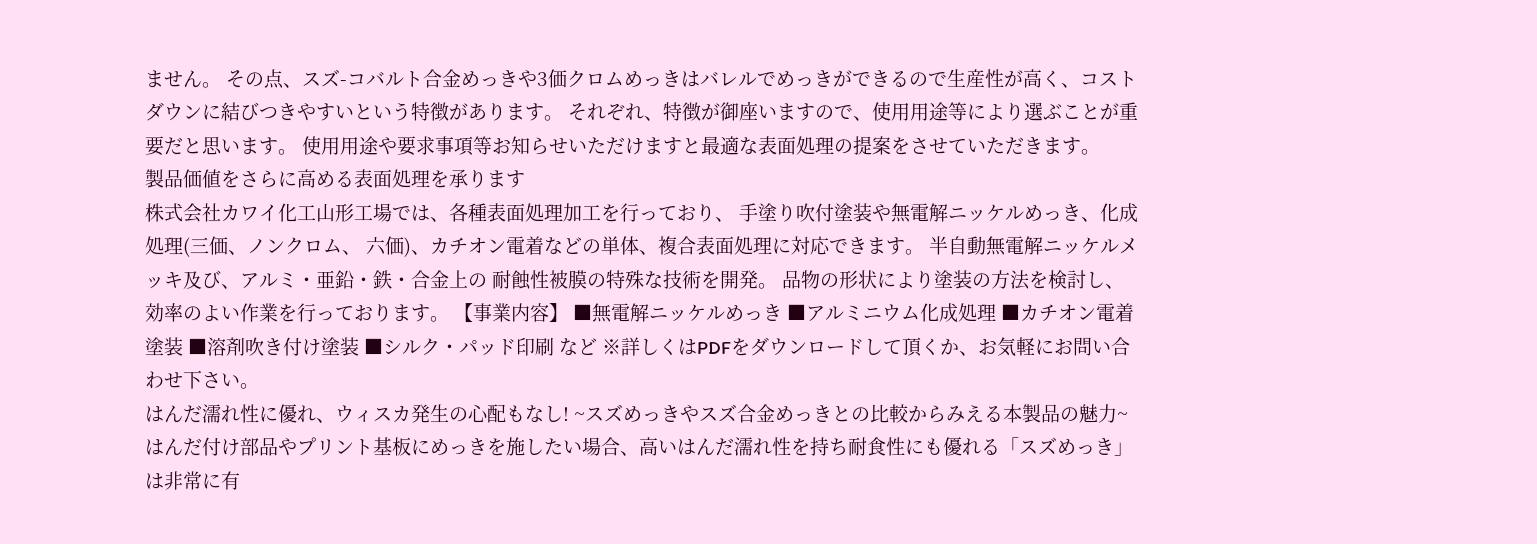ません。 その点、スズ-コバルト合金めっきや3価クロムめっきはバレルでめっきができるので生産性が高く、コストダウンに結びつきやすいという特徴があります。 それぞれ、特徴が御座いますので、使用用途等により選ぶことが重要だと思います。 使用用途や要求事項等お知らせいただけますと最適な表面処理の提案をさせていただきます。
製品価値をさらに高める表面処理を承ります
株式会社カワイ化工山形工場では、各種表面処理加工を行っており、 手塗り吹付塗装や無電解ニッケルめっき、化成処理(三価、ノンクロム、 六価)、カチオン電着などの単体、複合表面処理に対応できます。 半自動無電解ニッケルメッキ及び、アルミ・亜鉛・鉄・合金上の 耐蝕性被膜の特殊な技術を開発。 品物の形状により塗装の方法を検討し、効率のよい作業を行っております。 【事業内容】 ■無電解ニッケルめっき ■アルミニウム化成処理 ■カチオン電着塗装 ■溶剤吹き付け塗装 ■シルク・パッド印刷 など ※詳しくはPDFをダウンロードして頂くか、お気軽にお問い合わせ下さい。
はんだ濡れ性に優れ、ウィスカ発生の心配もなし! ~スズめっきやスズ合金めっきとの比較からみえる本製品の魅力~
はんだ付け部品やプリント基板にめっきを施したい場合、高いはんだ濡れ性を持ち耐食性にも優れる「スズめっき」は非常に有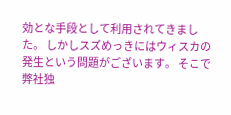効とな手段として利用されてきました。 しかしスズめっきにはウィスカの発生という問題がございます。 そこで弊社独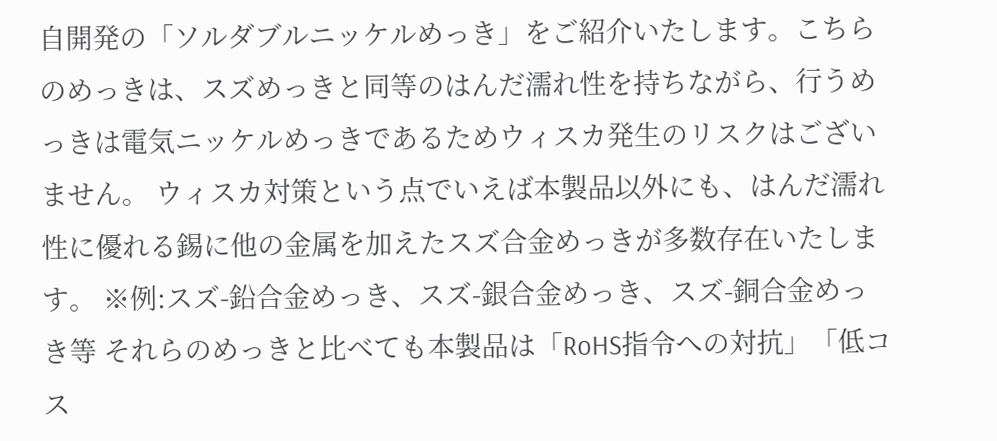自開発の「ソルダブルニッケルめっき」をご紹介いたします。こちらのめっきは、スズめっきと同等のはんだ濡れ性を持ちながら、行うめっきは電気ニッケルめっきであるためウィスカ発生のリスクはございません。 ウィスカ対策という点でいえば本製品以外にも、はんだ濡れ性に優れる錫に他の金属を加えたスズ合金めっきが多数存在いたします。 ※例:スズ-鉛合金めっき、スズ-銀合金めっき、スズ-銅合金めっき等 それらのめっきと比べても本製品は「RoHS指令への対抗」「低コス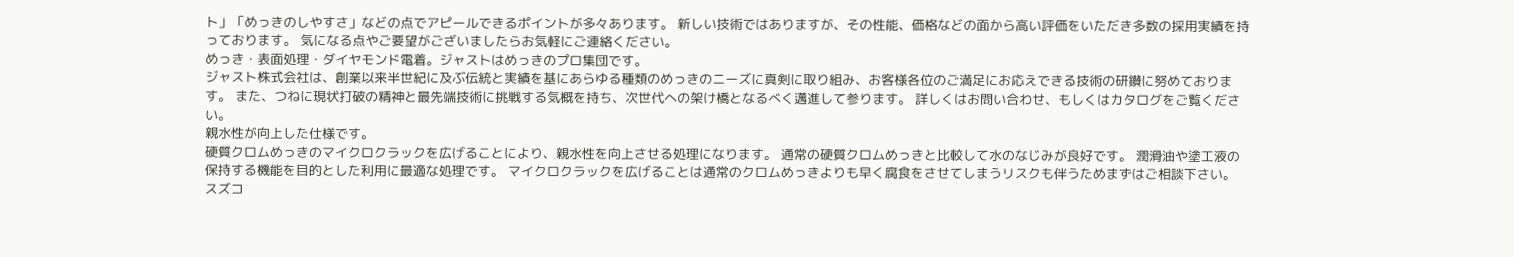ト」「めっきのしやすさ」などの点でアピールできるポイントが多々あります。 新しい技術ではありますが、その性能、価格などの面から高い評価をいただき多数の採用実績を持っております。 気になる点やご要望がございましたらお気軽にご連絡ください。
めっき・表面処理・ダイヤモンド電着。ジャストはめっきのプロ集団です。
ジャスト株式会社は、創業以来半世紀に及ぶ伝統と実績を基にあらゆる種類のめっきのニーズに真剣に取り組み、お客様各位のご満足にお応えできる技術の研鑚に努めております。 また、つねに現状打破の精神と最先端技術に挑戦する気概を持ち、次世代への架け橋となるべく邁進して参ります。 詳しくはお問い合わせ、もしくはカタログをご覧ください。
親水性が向上した仕様です。
硬質クロムめっきのマイクロクラックを広げることにより、親水性を向上させる処理になります。 通常の硬質クロムめっきと比較して水のなじみが良好です。 潤滑油や塗工液の保持する機能を目的とした利用に最適な処理です。 マイクロクラックを広げることは通常のクロムめっきよりも早く腐食をさせてしまうリスクも伴うためまずはご相談下さい。
スズコ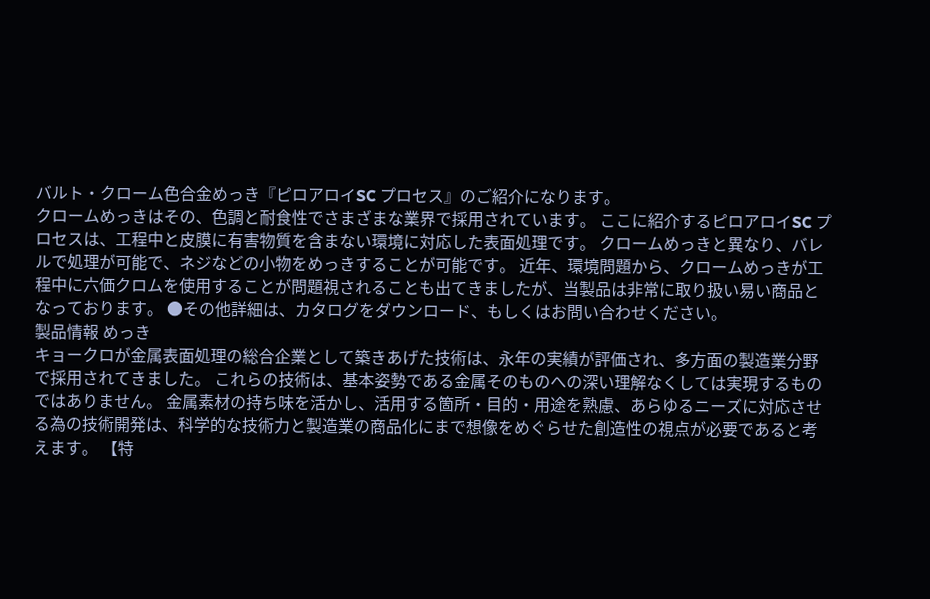バルト・クローム色合金めっき『ピロアロイSC プロセス』のご紹介になります。
クロームめっきはその、色調と耐食性でさまざまな業界で採用されています。 ここに紹介するピロアロイSC プロセスは、工程中と皮膜に有害物質を含まない環境に対応した表面処理です。 クロームめっきと異なり、バレルで処理が可能で、ネジなどの小物をめっきすることが可能です。 近年、環境問題から、クロームめっきが工程中に六価クロムを使用することが問題視されることも出てきましたが、当製品は非常に取り扱い易い商品となっております。 ●その他詳細は、カタログをダウンロード、もしくはお問い合わせください。
製品情報 めっき
キョークロが金属表面処理の総合企業として築きあげた技術は、永年の実績が評価され、多方面の製造業分野で採用されてきました。 これらの技術は、基本姿勢である金属そのものへの深い理解なくしては実現するものではありません。 金属素材の持ち味を活かし、活用する箇所・目的・用途を熟慮、あらゆるニーズに対応させる為の技術開発は、科学的な技術力と製造業の商品化にまで想像をめぐらせた創造性の視点が必要であると考えます。 【特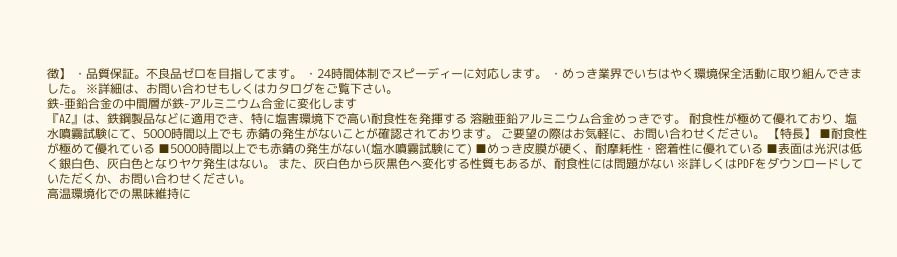徴】 ・品質保証。不良品ゼロを目指してます。 ・24時間体制でスピーディーに対応します。 ・めっき業界でいちはやく環境保全活動に取り組んできました。 ※詳細は、お問い合わせもしくはカタログをご覧下さい。
鉄-亜鉛合金の中間層が鉄-アルミニウム合金に変化します
『AZ』は、鉄鋼製品などに適用でき、特に塩害環境下で高い耐食性を発揮する 溶融亜鉛アルミニウム合金めっきです。 耐食性が極めて優れており、塩水噴霧試験にて、5000時間以上でも 赤錆の発生がないことが確認されております。 ご要望の際はお気軽に、お問い合わせください。 【特長】 ■耐食性が極めて優れている ■5000時間以上でも赤錆の発生がない(塩水噴霧試験にて) ■めっき皮膜が硬く、耐摩耗性・密着性に優れている ■表面は光沢は低く銀白色、灰白色となりヤケ発生はない。 また、灰白色から灰黒色へ変化する性質もあるが、耐食性には問題がない ※詳しくはPDFをダウンロードしていただくか、お問い合わせください。
高温環境化での黒味維持に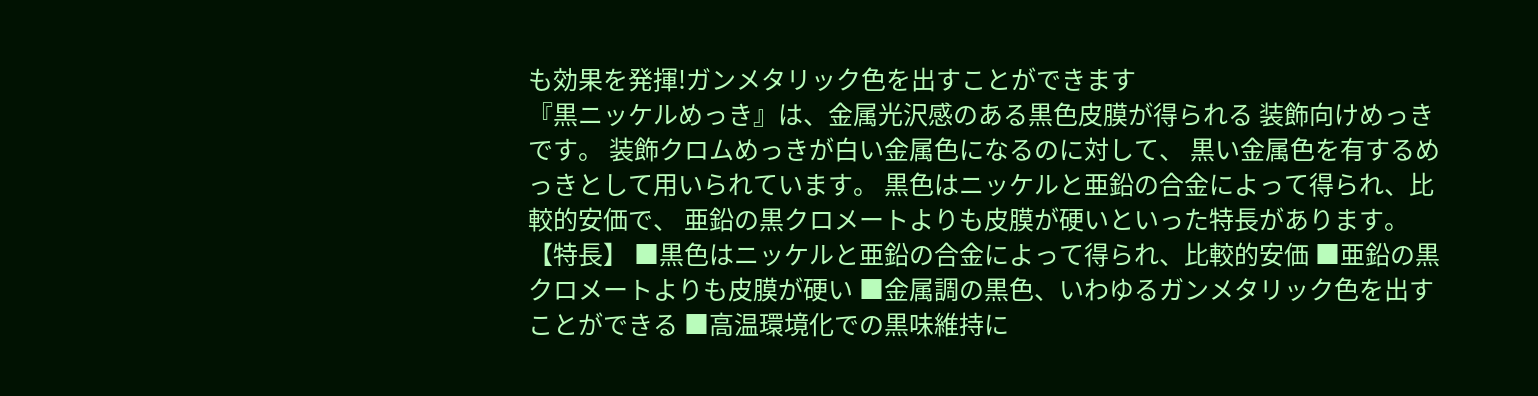も効果を発揮!ガンメタリック色を出すことができます
『黒ニッケルめっき』は、金属光沢感のある黒色皮膜が得られる 装飾向けめっきです。 装飾クロムめっきが白い金属色になるのに対して、 黒い金属色を有するめっきとして用いられています。 黒色はニッケルと亜鉛の合金によって得られ、比較的安価で、 亜鉛の黒クロメートよりも皮膜が硬いといった特長があります。 【特長】 ■黒色はニッケルと亜鉛の合金によって得られ、比較的安価 ■亜鉛の黒クロメートよりも皮膜が硬い ■金属調の黒色、いわゆるガンメタリック色を出すことができる ■高温環境化での黒味維持に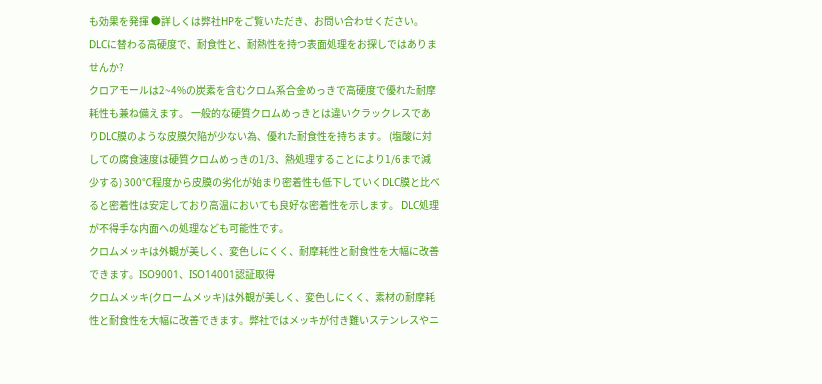も効果を発揮 ●詳しくは弊社HPをご覧いただき、お問い合わせください。
DLCに替わる高硬度で、耐食性と、耐熱性を持つ表面処理をお探しではありませんか?
クロアモールは2~4%の炭素を含むクロム系合金めっきで高硬度で優れた耐摩耗性も兼ね備えます。 一般的な硬質クロムめっきとは違いクラックレスでありDLC膜のような皮膜欠陥が少ない為、優れた耐食性を持ちます。 (塩酸に対しての腐食速度は硬質クロムめっきの1/3、熱処理することにより1/6まで減少する) 300℃程度から皮膜の劣化が始まり密着性も低下していくDLC膜と比べると密着性は安定しており高温においても良好な密着性を示します。 DLC処理が不得手な内面への処理なども可能性です。
クロムメッキは外観が美しく、変色しにくく、耐摩耗性と耐食性を大幅に改善できます。ISO9001、ISO14001認証取得
クロムメッキ(クロームメッキ)は外観が美しく、変色しにくく、素材の耐摩耗性と耐食性を大幅に改善できます。弊社ではメッキが付き難いステンレスやニ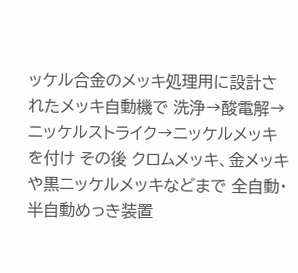ッケル合金のメッキ処理用に設計されたメッキ自動機で 洗浄→酸電解→ニッケルストライク→ニッケルメッキを付け その後 クロムメッキ、金メッキや黒ニッケルメッキなどまで 全自動・半自動めっき装置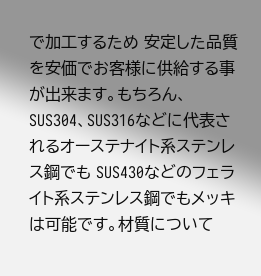で加工するため 安定した品質を安価でお客様に供給する事が出来ます。もちろん、SUS304、SUS316などに代表されるオーステナイト系ステンレス鋼でも SUS430などのフェライト系ステンレス鋼でもメッキは可能です。材質について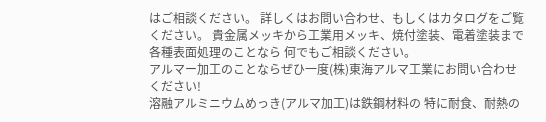はご相談ください。 詳しくはお問い合わせ、もしくはカタログをご覧ください。 貴金属メッキから工業用メッキ、焼付塗装、電着塗装まで各種表面処理のことなら 何でもご相談ください。
アルマー加工のことならぜひ一度(株)東海アルマ工業にお問い合わせください!
溶融アルミニウムめっき(アルマ加工)は鉄鋼材料の 特に耐食、耐熱の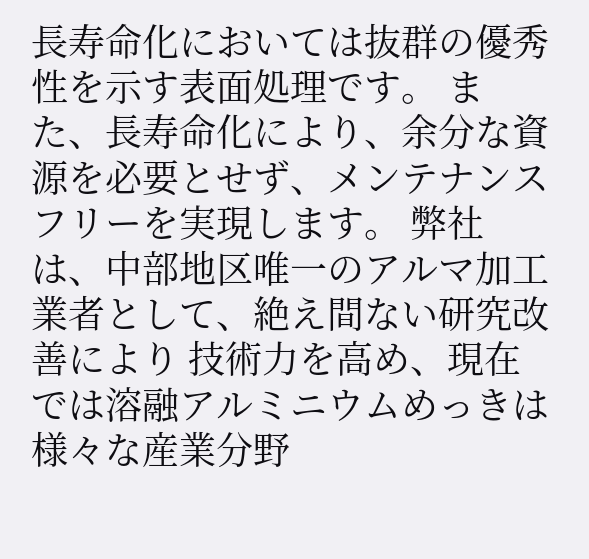長寿命化においては抜群の優秀性を示す表面処理です。 また、長寿命化により、余分な資源を必要とせず、メンテナンスフリーを実現します。 弊社は、中部地区唯一のアルマ加工業者として、絶え間ない研究改善により 技術力を高め、現在では溶融アルミニウムめっきは様々な産業分野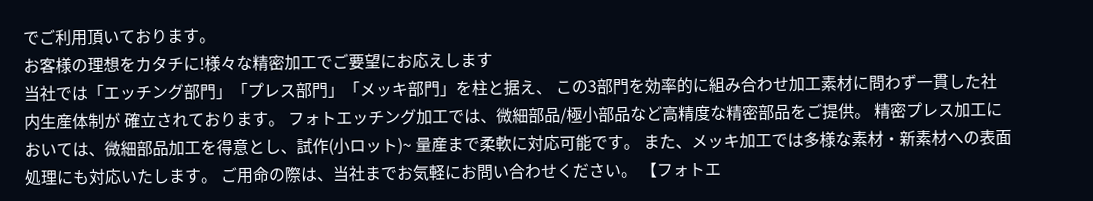でご利用頂いております。
お客様の理想をカタチに!様々な精密加工でご要望にお応えします
当社では「エッチング部門」「プレス部門」「メッキ部門」を柱と据え、 この3部門を効率的に組み合わせ加工素材に問わず一貫した社内生産体制が 確立されております。 フォトエッチング加工では、微細部品/極小部品など高精度な精密部品をご提供。 精密プレス加工においては、微細部品加工を得意とし、試作(小ロット)~ 量産まで柔軟に対応可能です。 また、メッキ加工では多様な素材・新素材への表面処理にも対応いたします。 ご用命の際は、当社までお気軽にお問い合わせください。 【フォトエ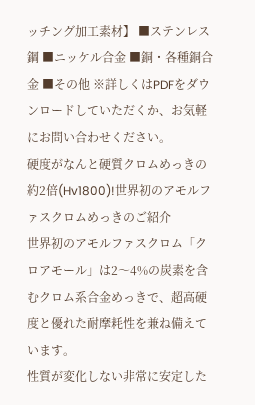ッチング加工素材】 ■ステンレス鋼 ■ニッケル合金 ■銅・各種銅合金 ■その他 ※詳しくはPDFをダウンロードしていただくか、お気軽にお問い合わせください。
硬度がなんと硬質クロムめっきの約2倍(Hv1800)!世界初のアモルファスクロムめっきのご紹介
世界初のアモルファスクロム「クロアモール」は2〜4%の炭素を含むクロム系合金めっきで、超高硬度と優れた耐摩耗性を兼ね備えています。
性質が変化しない非常に安定した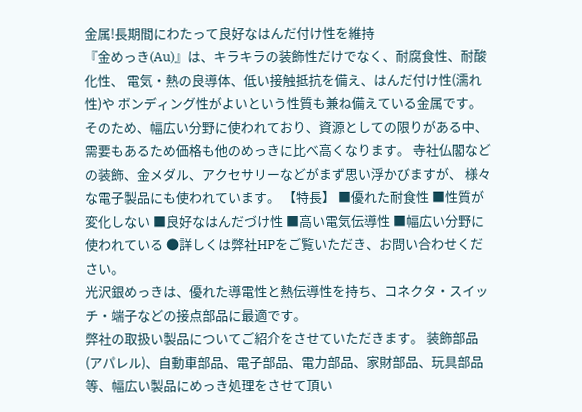金属!長期間にわたって良好なはんだ付け性を維持
『金めっき(Au)』は、キラキラの装飾性だけでなく、耐腐食性、耐酸化性、 電気・熱の良導体、低い接触抵抗を備え、はんだ付け性(濡れ性)や ボンディング性がよいという性質も兼ね備えている金属です。 そのため、幅広い分野に使われており、資源としての限りがある中、 需要もあるため価格も他のめっきに比べ高くなります。 寺社仏閣などの装飾、金メダル、アクセサリーなどがまず思い浮かびますが、 様々な電子製品にも使われています。 【特長】 ■優れた耐食性 ■性質が変化しない ■良好なはんだづけ性 ■高い電気伝導性 ■幅広い分野に使われている ●詳しくは弊社HPをご覧いただき、お問い合わせください。
光沢銀めっきは、優れた導電性と熱伝導性を持ち、コネクタ・スイッチ・端子などの接点部品に最適です。
弊社の取扱い製品についてご紹介をさせていただきます。 装飾部品(アパレル)、自動車部品、電子部品、電力部品、家財部品、玩具部品 等、幅広い製品にめっき処理をさせて頂い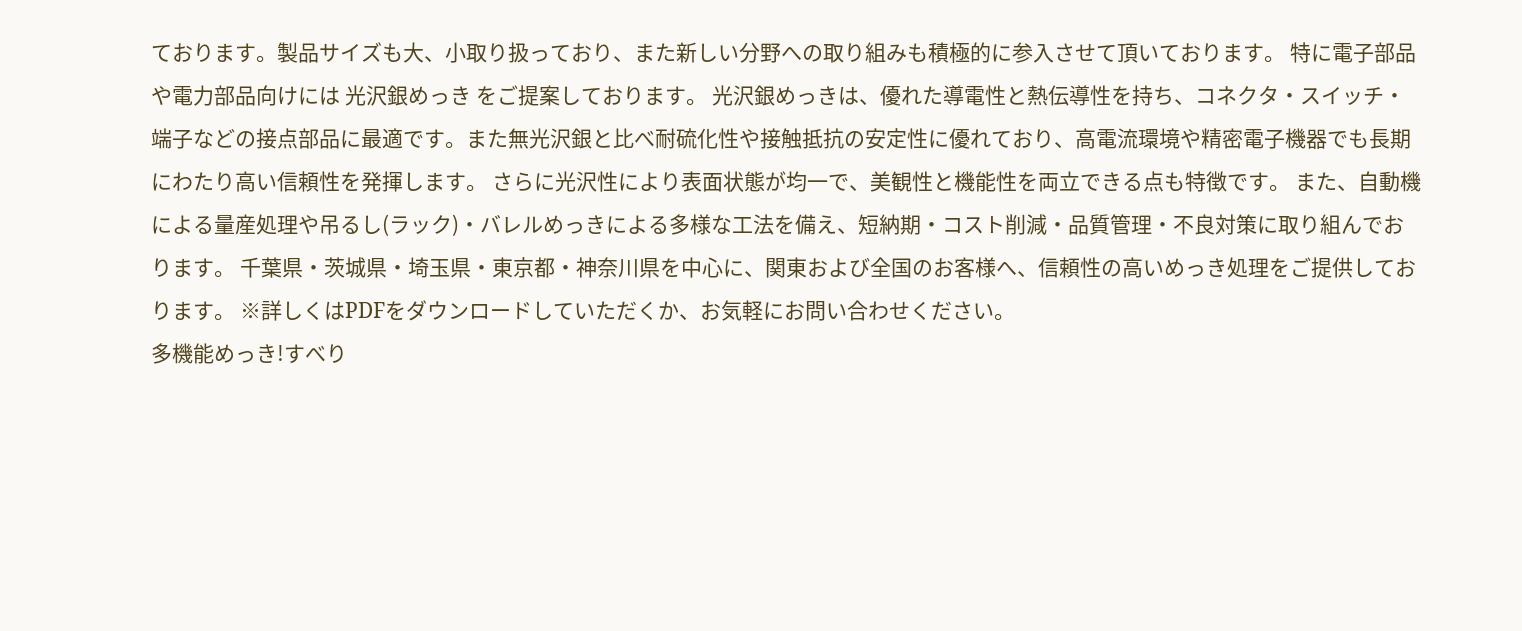ております。製品サイズも大、小取り扱っており、また新しい分野への取り組みも積極的に参入させて頂いております。 特に電子部品や電力部品向けには 光沢銀めっき をご提案しております。 光沢銀めっきは、優れた導電性と熱伝導性を持ち、コネクタ・スイッチ・端子などの接点部品に最適です。また無光沢銀と比べ耐硫化性や接触抵抗の安定性に優れており、高電流環境や精密電子機器でも長期にわたり高い信頼性を発揮します。 さらに光沢性により表面状態が均一で、美観性と機能性を両立できる点も特徴です。 また、自動機による量産処理や吊るし(ラック)・バレルめっきによる多様な工法を備え、短納期・コスト削減・品質管理・不良対策に取り組んでおります。 千葉県・茨城県・埼玉県・東京都・神奈川県を中心に、関東および全国のお客様へ、信頼性の高いめっき処理をご提供しております。 ※詳しくはPDFをダウンロードしていただくか、お気軽にお問い合わせください。
多機能めっき!すべり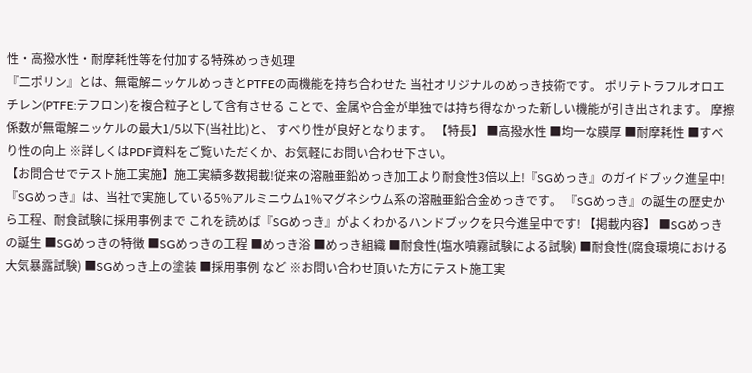性・高撥水性・耐摩耗性等を付加する特殊めっき処理
『二ポリン』とは、無電解ニッケルめっきとPTFEの両機能を持ち合わせた 当社オリジナルのめっき技術です。 ポリテトラフルオロエチレン(PTFE:テフロン)を複合粒子として含有させる ことで、金属や合金が単独では持ち得なかった新しい機能が引き出されます。 摩擦係数が無電解ニッケルの最大1/5以下(当社比)と、 すべり性が良好となります。 【特長】 ■高撥水性 ■均一な膜厚 ■耐摩耗性 ■すべり性の向上 ※詳しくはPDF資料をご覧いただくか、お気軽にお問い合わせ下さい。
【お問合せでテスト施工実施】施工実績多数掲載!従来の溶融亜鉛めっき加工より耐食性3倍以上!『SGめっき』のガイドブック進呈中!
『SGめっき』は、当社で実施している5%アルミニウム1%マグネシウム系の溶融亜鉛合金めっきです。 『SGめっき』の誕生の歴史から工程、耐食試験に採用事例まで これを読めば『SGめっき』がよくわかるハンドブックを只今進呈中です! 【掲載内容】 ■SGめっきの誕生 ■SGめっきの特徴 ■SGめっきの工程 ■めっき浴 ■めっき組織 ■耐食性(塩水噴霧試験による試験) ■耐食性(腐食環境における大気暴露試験) ■SGめっき上の塗装 ■採用事例 など ※お問い合わせ頂いた方にテスト施工実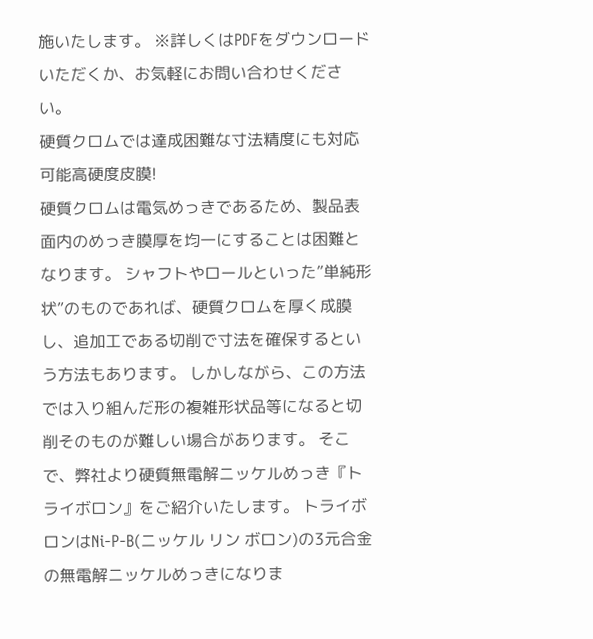施いたします。 ※詳しくはPDFをダウンロードいただくか、お気軽にお問い合わせください。
硬質クロムでは達成困難な寸法精度にも対応可能高硬度皮膜!
硬質クロムは電気めっきであるため、製品表面内のめっき膜厚を均一にすることは困難となります。 シャフトやロールといった”単純形状”のものであれば、硬質クロムを厚く成膜し、追加工である切削で寸法を確保するという方法もあります。 しかしながら、この方法では入り組んだ形の複雑形状品等になると切削そのものが難しい場合があります。 そこで、弊社より硬質無電解ニッケルめっき『トライボロン』をご紹介いたします。 トライボロンはNi-P-B(ニッケル リン ボロン)の3元合金の無電解ニッケルめっきになりま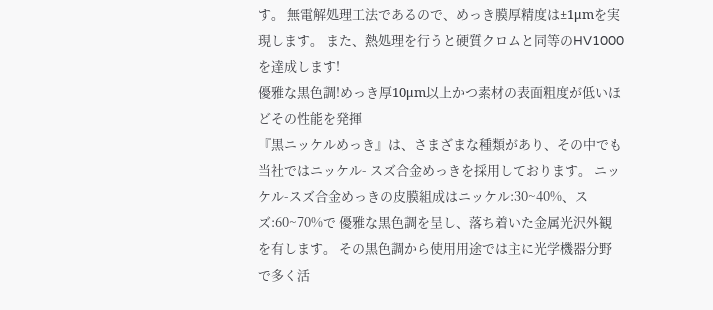す。 無電解処理工法であるので、めっき膜厚精度は±1μmを実現します。 また、熱処理を行うと硬質クロムと同等のHV1000を達成します!
優雅な黒色調!めっき厚10μm以上かつ素材の表面粗度が低いほどその性能を発揮
『黒ニッケルめっき』は、さまざまな種類があり、その中でも当社ではニッケル- スズ合金めっきを採用しております。 ニッケル-スズ合金めっきの皮膜組成はニッケル:30~40%、スズ:60~70%で 優雅な黒色調を呈し、落ち着いた金属光沢外観を有します。 その黒色調から使用用途では主に光学機器分野で多く活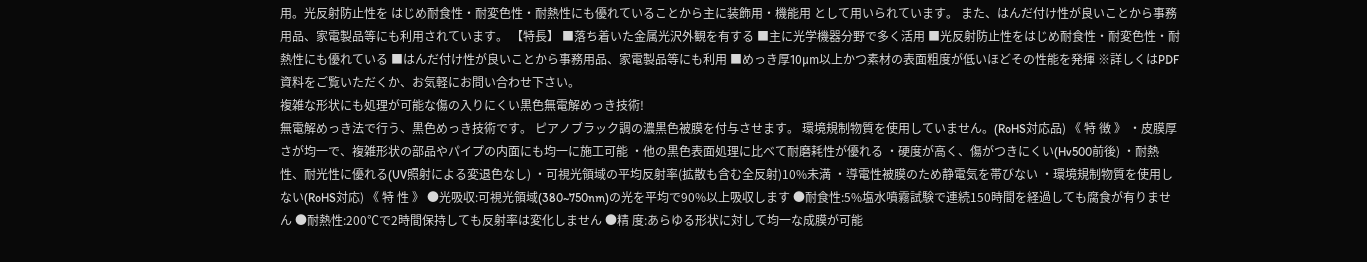用。光反射防止性を はじめ耐食性・耐変色性・耐熱性にも優れていることから主に装飾用・機能用 として用いられています。 また、はんだ付け性が良いことから事務用品、家電製品等にも利用されています。 【特長】 ■落ち着いた金属光沢外観を有する ■主に光学機器分野で多く活用 ■光反射防止性をはじめ耐食性・耐変色性・耐熱性にも優れている ■はんだ付け性が良いことから事務用品、家電製品等にも利用 ■めっき厚10μm以上かつ素材の表面粗度が低いほどその性能を発揮 ※詳しくはPDF資料をご覧いただくか、お気軽にお問い合わせ下さい。
複雑な形状にも処理が可能な傷の入りにくい黒色無電解めっき技術!
無電解めっき法で行う、黒色めっき技術です。 ピアノブラック調の濃黒色被膜を付与させます。 環境規制物質を使用していません。(RoHS対応品) 《 特 徴 》 ・皮膜厚さが均一で、複雑形状の部品やパイプの内面にも均一に施工可能 ・他の黒色表面処理に比べて耐磨耗性が優れる ・硬度が高く、傷がつきにくい(Hv500前後) ・耐熱性、耐光性に優れる(UV照射による変退色なし) ・可視光領域の平均反射率(拡散も含む全反射)10%未満 ・導電性被膜のため静電気を帯びない ・環境規制物質を使用しない(RoHS対応) 《 特 性 》 ●光吸収:可視光領域(380~750nm)の光を平均で90%以上吸収します ●耐食性:5%塩水噴霧試験で連続150時間を経過しても腐食が有りません ●耐熱性:200℃で2時間保持しても反射率は変化しません ●精 度:あらゆる形状に対して均一な成膜が可能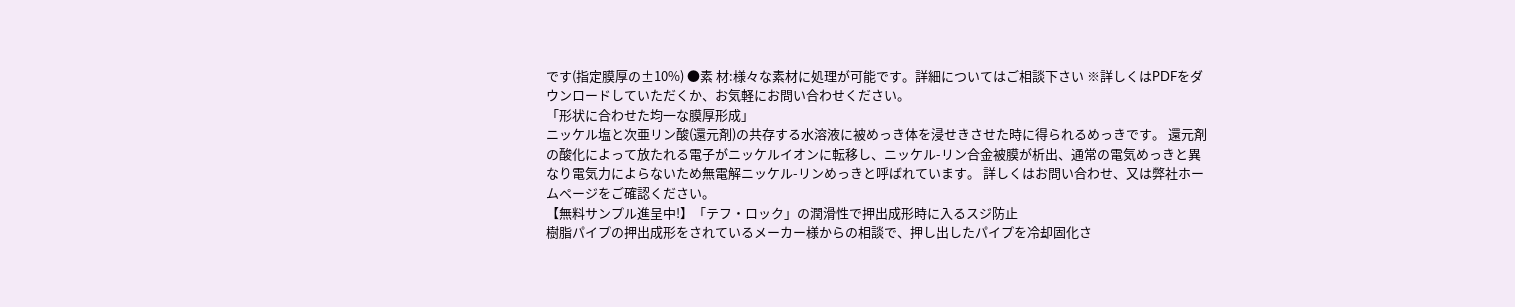です(指定膜厚の±10%) ●素 材:様々な素材に処理が可能です。詳細についてはご相談下さい ※詳しくはPDFをダウンロードしていただくか、お気軽にお問い合わせください。
「形状に合わせた均一な膜厚形成」
ニッケル塩と次亜リン酸(還元剤)の共存する水溶液に被めっき体を浸せきさせた時に得られるめっきです。 還元剤の酸化によって放たれる電子がニッケルイオンに転移し、ニッケル-リン合金被膜が析出、通常の電気めっきと異なり電気力によらないため無電解ニッケル-リンめっきと呼ばれています。 詳しくはお問い合わせ、又は弊社ホームページをご確認ください。
【無料サンプル進呈中!】「テフ・ロック」の潤滑性で押出成形時に入るスジ防止
樹脂パイプの押出成形をされているメーカー様からの相談で、押し出したパイプを冷却固化さ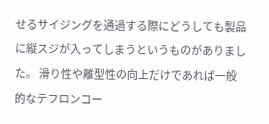せるサイジングを通過する際にどうしても製品に縦スジが入ってしまうというものがありました。 滑り性や離型性の向上だけであれば一般的なテフロンコー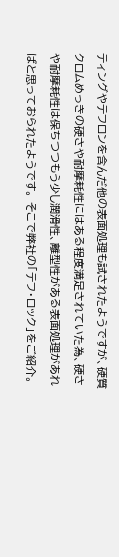ティングやテフロンを含んだ他の表面処理も試されたようですが、硬質クロムめっきの硬さや耐摩耗性にはある程度満足されていた為、硬さや耐摩耗性は保ちつつもう少し潤滑性、離型性がある表面処理があればと思っておられたようです。 そこで弊社の「テフ・ロック」をご紹介。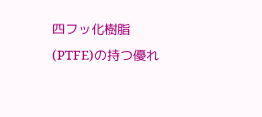四フッ化樹脂(PTFE)の持つ優れ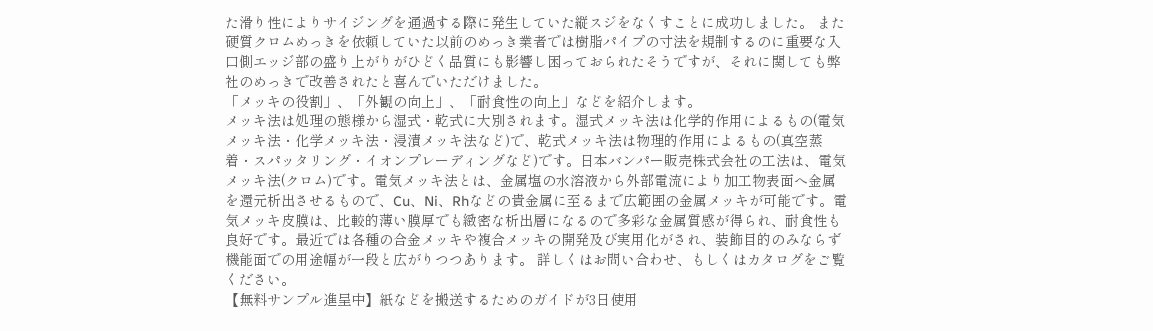た滑り性によりサイジングを通過する際に発生していた縦スジをなくすことに成功しました。 また硬質クロムめっきを依頼していた以前のめっき業者では樹脂パイプの寸法を規制するのに重要な入口側エッジ部の盛り上がりがひどく品質にも影響し困っておられたそうですが、それに関しても弊社のめっきで改善されたと喜んでいただけました。
「メッキの役割」、「外観の向上」、「耐食性の向上」などを紹介します。
メッキ法は処理の態様から湿式・乾式に大別されます。湿式メッキ法は化学的作用によるもの(電気メッキ法・化学メッキ法・浸漬メッキ法など)で、乾式メッキ法は物理的作用によるもの(真空蒸着・スパッタリング・イオンプレーディングなど)です。日本バンパー販売株式会社の工法は、電気メッキ法(クロム)です。電気メッキ法とは、金属塩の水溶液から外部電流により加工物表面へ金属を還元析出させるもので、Cu、Ni、Rhなどの貴金属に至るまで広範囲の金属メッキが可能です。電気メッキ皮膜は、比較的薄い膜厚でも緻密な析出層になるので多彩な金属質感が得られ、耐食性も良好です。最近では各種の合金メッキや複合メッキの開発及び実用化がされ、装飾目的のみならず機能面での用途幅が一段と広がりつつあります。 詳しくはお問い合わせ、もしくはカタログをご覧ください。
【無料サンプル進呈中】紙などを搬送するためのガイドが3日使用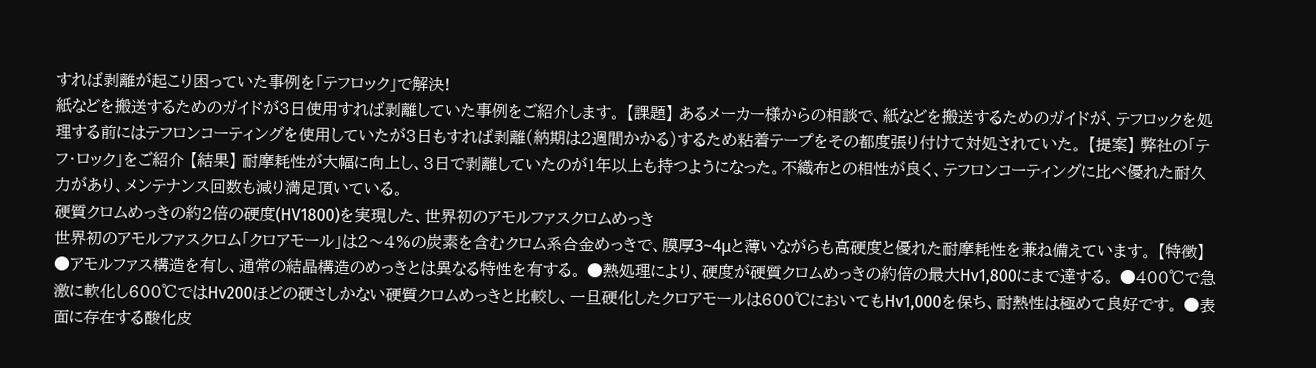すれば剥離が起こり困っていた事例を「テフロック」で解決!
紙などを搬送するためのガイドが3日使用すれば剥離していた事例をご紹介します。 【課題】 あるメーカー様からの相談で、紙などを搬送するためのガイドが、テフロックを処理する前にはテフロンコーティングを使用していたが3日もすれば剥離(納期は2週間かかる)するため粘着テープをその都度張り付けて対処されていた。 【提案】 弊社の「テフ・ロック」をご紹介 【結果】 耐摩耗性が大幅に向上し、3日で剥離していたのが1年以上も持つようになった。不織布との相性が良く、テフロンコーティングに比べ優れた耐久力があり、メンテナンス回数も減り満足頂いている。
硬質クロムめっきの約2倍の硬度(HV1800)を実現した、世界初のアモルファスクロムめっき
世界初のアモルファスクロム「クロアモール」は2〜4%の炭素を含むクロム系合金めっきで、膜厚3~4μと薄いながらも高硬度と優れた耐摩耗性を兼ね備えています。 【特徴】 ●アモルファス構造を有し、通常の結晶構造のめっきとは異なる特性を有する。 ●熱処理により、硬度が硬質クロムめっきの約倍の最大Hv1,800にまで達する。 ●400℃で急激に軟化し600℃ではHv200ほどの硬さしかない硬質クロムめっきと比較し、一旦硬化したクロアモールは600℃においてもHv1,000を保ち、耐熱性は極めて良好です。 ●表面に存在する酸化皮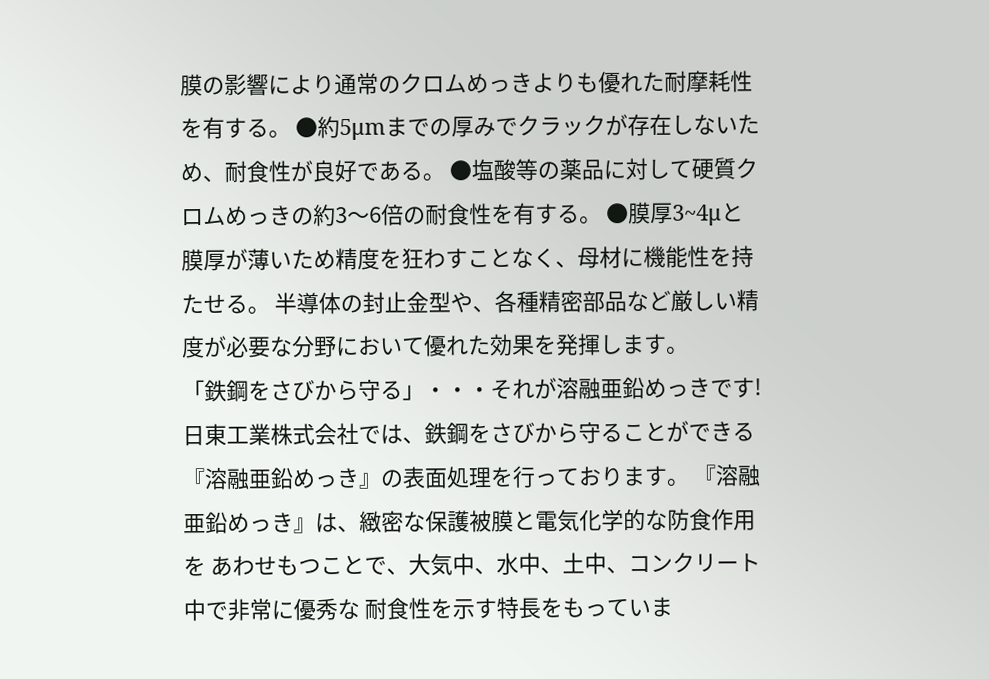膜の影響により通常のクロムめっきよりも優れた耐摩耗性を有する。 ●約5μmまでの厚みでクラックが存在しないため、耐食性が良好である。 ●塩酸等の薬品に対して硬質クロムめっきの約3〜6倍の耐食性を有する。 ●膜厚3~4μと膜厚が薄いため精度を狂わすことなく、母材に機能性を持たせる。 半導体の封止金型や、各種精密部品など厳しい精度が必要な分野において優れた効果を発揮します。
「鉄鋼をさびから守る」・・・それが溶融亜鉛めっきです!
日東工業株式会社では、鉄鋼をさびから守ることができる 『溶融亜鉛めっき』の表面処理を行っております。 『溶融亜鉛めっき』は、緻密な保護被膜と電気化学的な防食作用を あわせもつことで、大気中、水中、土中、コンクリート中で非常に優秀な 耐食性を示す特長をもっていま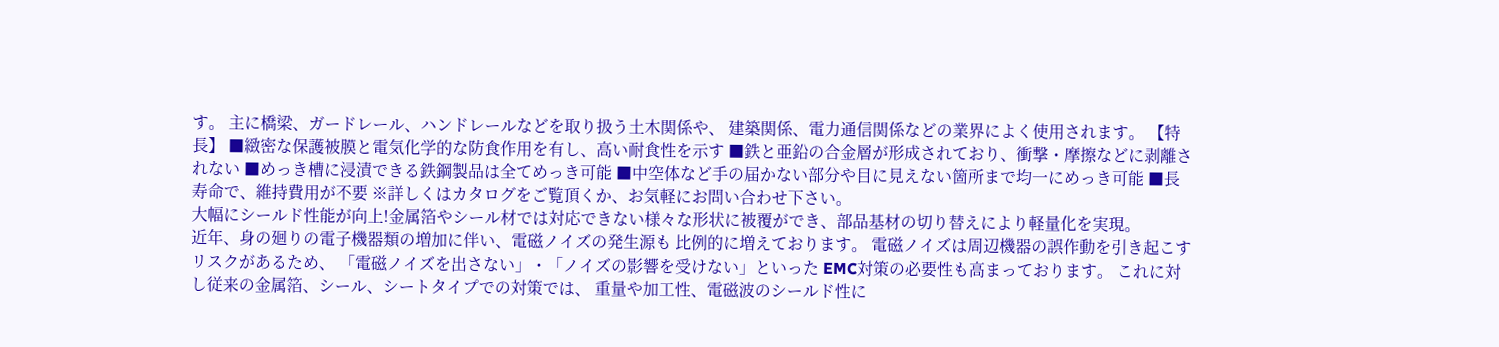す。 主に橋梁、ガードレール、ハンドレールなどを取り扱う土木関係や、 建築関係、電力通信関係などの業界によく使用されます。 【特長】 ■緻密な保護被膜と電気化学的な防食作用を有し、高い耐食性を示す ■鉄と亜鉛の合金層が形成されており、衝撃・摩擦などに剥離されない ■めっき槽に浸漬できる鉄鋼製品は全てめっき可能 ■中空体など手の届かない部分や目に見えない箇所まで均一にめっき可能 ■長寿命で、維持費用が不要 ※詳しくはカタログをご覧頂くか、お気軽にお問い合わせ下さい。
大幅にシールド性能が向上!金属箔やシール材では対応できない様々な形状に被覆ができ、部品基材の切り替えにより軽量化を実現。
近年、身の廻りの電子機器類の増加に伴い、電磁ノイズの発生源も 比例的に増えております。 電磁ノイズは周辺機器の誤作動を引き起こすリスクがあるため、 「電磁ノイズを出さない」・「ノイズの影響を受けない」といった EMC対策の必要性も高まっております。 これに対し従来の金属箔、シール、シートタイプでの対策では、 重量や加工性、電磁波のシールド性に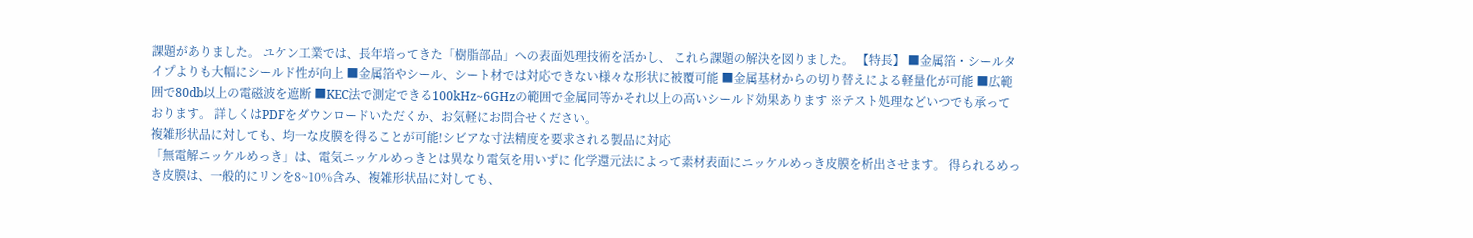課題がありました。 ユケン工業では、長年培ってきた「樹脂部品」への表面処理技術を活かし、 これら課題の解決を図りました。 【特長】 ■金属箔・シールタイプよりも大幅にシールド性が向上 ■金属箔やシール、シート材では対応できない様々な形状に被覆可能 ■金属基材からの切り替えによる軽量化が可能 ■広範囲で80db以上の電磁波を遮断 ■KEC法で測定できる100kHz~6GHzの範囲で金属同等かそれ以上の高いシールド効果あります ※テスト処理などいつでも承っております。 詳しくはPDFをダウンロードいただくか、お気軽にお問合せください。
複雑形状品に対しても、均一な皮膜を得ることが可能!シビアな寸法精度を要求される製品に対応
「無電解ニッケルめっき」は、電気ニッケルめっきとは異なり電気を用いずに 化学還元法によって素材表面にニッケルめっき皮膜を析出させます。 得られるめっき皮膜は、一般的にリンを8~10%含み、複雑形状品に対しても、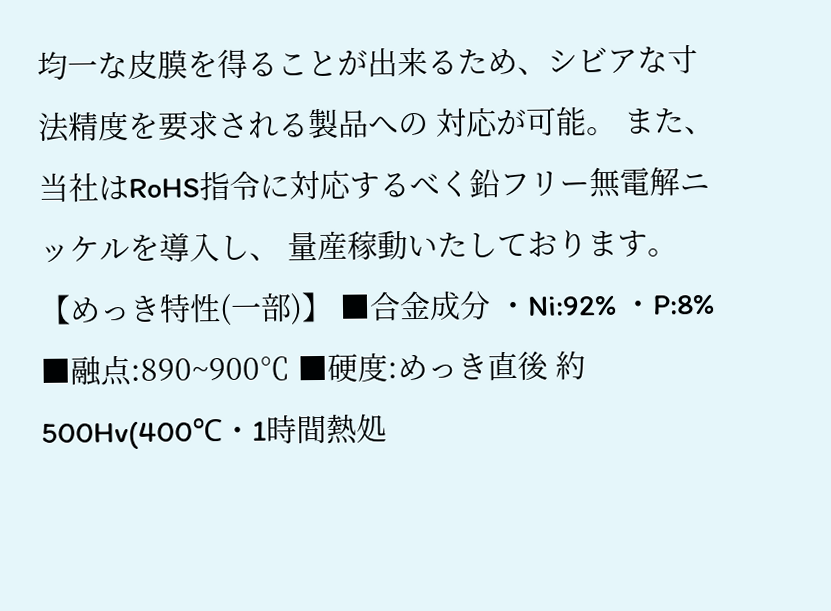均一な皮膜を得ることが出来るため、シビアな寸法精度を要求される製品への 対応が可能。 また、当社はRoHS指令に対応するべく鉛フリー無電解ニッケルを導入し、 量産稼動いたしております。 【めっき特性(一部)】 ■合金成分 ・Ni:92% ・P:8% ■融点:890~900℃ ■硬度:めっき直後 約500Hv(400℃・1時間熱処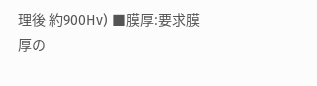理後 約900Hv) ■膜厚:要求膜厚の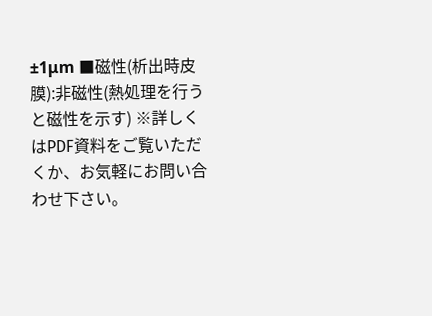±1μm ■磁性(析出時皮膜):非磁性(熱処理を行うと磁性を示す) ※詳しくはPDF資料をご覧いただくか、お気軽にお問い合わせ下さい。